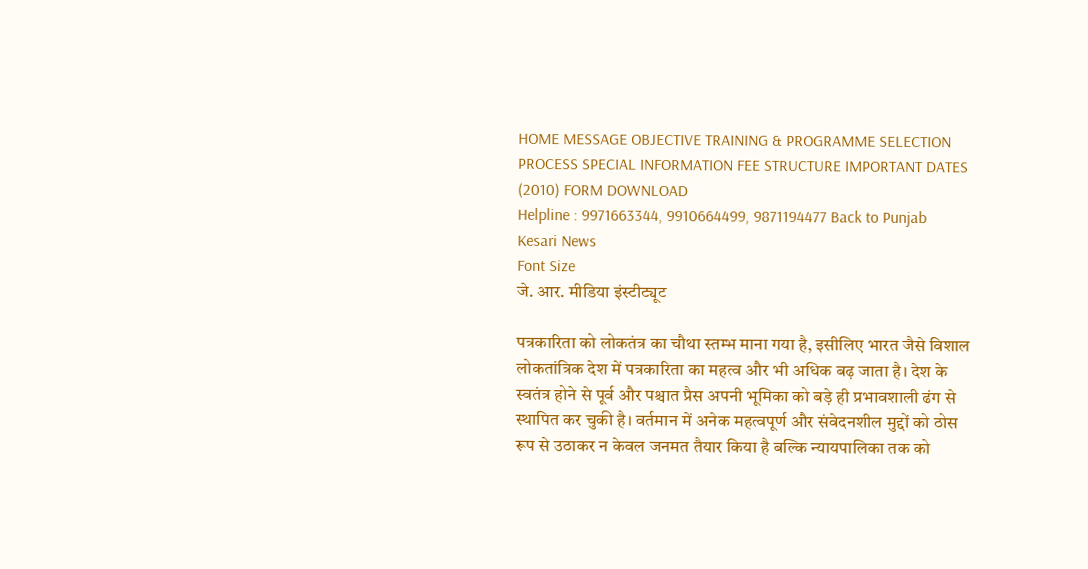HOME MESSAGE OBJECTIVE TRAINING & PROGRAMME SELECTION PROCESS SPECIAL INFORMATION FEE STRUCTURE IMPORTANT DATES (2010) FORM DOWNLOAD
Helpline : 9971663344, 9910664499, 9871194477 Back to Punjab Kesari News
Font Size
जे. आर. मीडिया इंस्टीट्यूट

पत्रकारिता को लोकतंत्र का चौथा स्तम्भ माना गया है, इसीलिए भारत जैसे विशाल लोकतांत्रिक देश में पत्रकारिता का महत्व और भी अधिक बढ़ जाता है। देश के स्वतंत्र होने से पूर्व और पश्चात प्रैस अपनी भूमिका को बड़े ही प्रभावशाली ढंग से स्थापित कर चुकी है। वर्तमान में अनेक महत्वपूर्ण और संवेदनशील मुद्दों को ठोस रूप से उठाकर न केवल जनमत तैयार किया है बल्कि न्यायपालिका तक को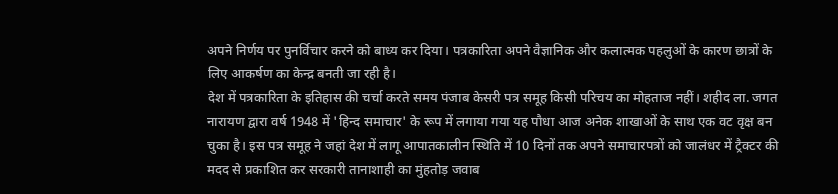अपने निर्णय पर पुनर्विचार करने को बाध्य कर दिया। पत्रकारिता अपने वैज्ञानिक और कलात्मक पहलुओं के कारण छात्रों के लिए आकर्षण का केन्द्र बनती जा रही है।
देश में पत्रकारिता के इतिहास की चर्चा करते समय पंजाब केसरी पत्र समूह किसी परिचय का मोहताज नहीं। शहीद ला. जगत नारायण द्वारा वर्ष 1948 में 'हिन्द समाचार' के रूप में लगाया गया यह पौधा आज अनेक शाखाओं के साथ एक वट वृक्ष बन चुका है। इस पत्र समूह ने जहां देश में लागू आपातकालीन स्थिति में 10 दिनों तक अपने समाचारपत्रों को जालंधर में ट्रैक्टर की मदद से प्रकाशित कर सरकारी तानाशाही का मुंहतोड़ जवाब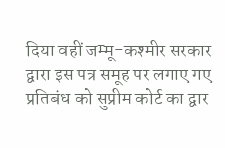दिया वहीं जम्मू-कश्मीर सरकार द्वारा इस पत्र समूह पर लगाए गए प्रतिबंध को सुप्रीम कोर्ट का द्वार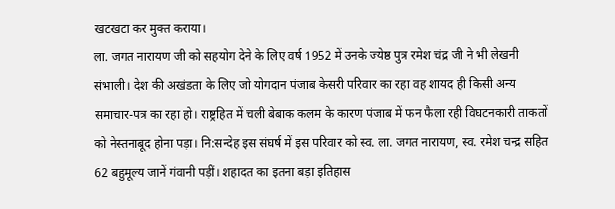खटखटा कर मुक्त कराया।
ला. जगत नारायण जी को सहयोग देने के लिए वर्ष 1952 में उनके ज्येष्ठ पुत्र रमेश चंद्र जी ने भी लेखनी संभाली। देश की अखंडता के लिए जो योगदान पंजाब केसरी परिवार का रहा वह शायद ही किसी अन्य समाचार-पत्र का रहा हो। राष्ट्रहित में चली बेबाक कलम के कारण पंजाब में फन फैला रही विघटनकारी ताकतों को नेस्तनाबूद होना पड़ा। नि:सन्देह इस संघर्ष में इस परिवार को स्व. ला. जगत नारायण, स्व. रमेश चन्द्र सहित 62 बहुमूल्य जानें गंवानी पड़ीं। शहादत का इतना बड़ा इतिहास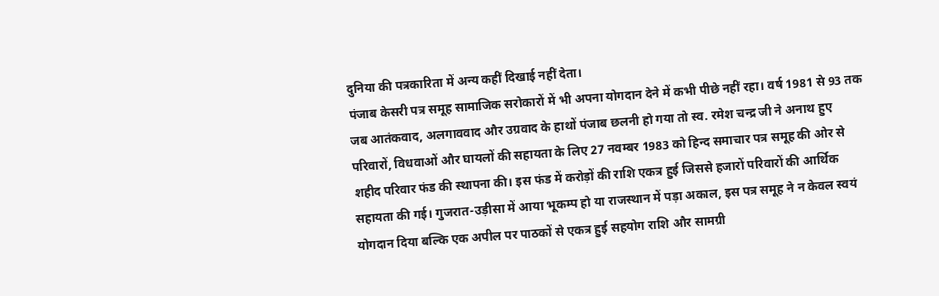दुनिया की पत्रकारिता में अन्य कहीं दिखाई नहीं देता।
पंजाब केसरी पत्र समूह सामाजिक सरोकारों में भी अपना योगदान देने में कभी पीछे नहीं रहा। वर्ष 1981 से 93 तक जब आतंकवाद, अलगाववाद और उग्रवाद के हाथों पंजाब छलनी हो गया तो स्व. रमेश चन्द्र जी ने अनाथ हुए परिवारों, विधवाओं और घायलों की सहायता के लिए 27 नवम्बर 1983 को हिन्द समाचार पत्र समूह की ओर से शहीद परिवार फंड की स्थापना की। इस फंड में करोड़ों की राशि एकत्र हुई जिससे हजारों परिवारों की आर्थिक सहायता की गई। गुजरात-उड़ीसा में आया भूकम्प हो या राजस्थान में पड़ा अकाल, इस पत्र समूह ने न केवल स्वयं योगदान दिया बल्कि एक अपील पर पाठकों से एकत्र हुई सहयोग राशि और सामग्री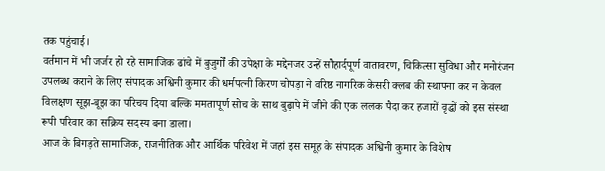तक पहुंचाई।
वर्तमान में भी जर्जर हो रहे सामाजिक ढांचे में बुजुर्गों की उपेक्षा के मद्देनजर उन्हें सौहार्दपूर्ण वातावरण, चिकित्सा सुविधा और मनोरंजन उपलब्ध कराने के लिए संपादक अश्विनी कुमार की धर्मपत्नी किरण चोपड़ा ने वरिष्ठ नागरिक केसरी क्लब की स्थापना कर न केवल विलक्षण सूझ-बूझ का परिचय दिया बल्कि ममतापूर्ण सोच के साथ बुढ़ापे में जीने की एक ललक पैदा कर हजारों वृद्धों को इस संस्था रूपी परिवार का सक्रिय सदस्य बना डाला।
आज के बिगड़ते सामाजिक, राजनीतिक और आर्थिक परिवेश में जहां इस समूह के संपादक अश्विनी कुमार के विशेष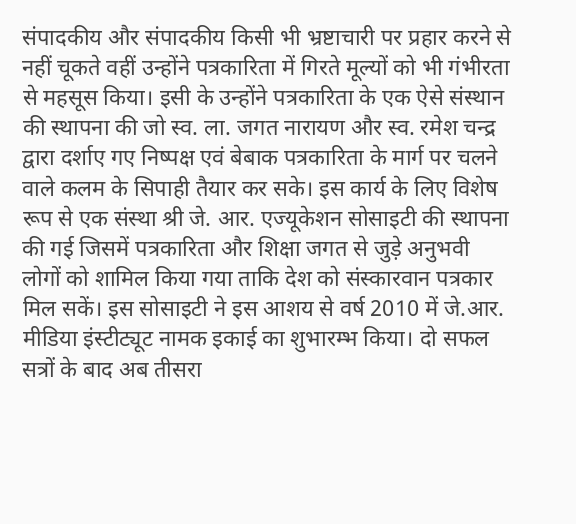संपादकीय और संपादकीय किसी भी भ्रष्टाचारी पर प्रहार करने से नहीं चूकते वहीं उन्होंने पत्रकारिता में गिरते मूल्यों को भी गंभीरता से महसूस किया। इसी के उन्होंने पत्रकारिता के एक ऐसे संस्थान की स्थापना की जो स्व. ला. जगत नारायण और स्व. रमेश चन्द्र द्वारा दर्शाए गए निष्पक्ष एवं बेबाक पत्रकारिता के मार्ग पर चलने वाले कलम के सिपाही तैयार कर सके। इस कार्य के लिए विशेष रूप से एक संस्था श्री जे. आर. एज्यूकेशन सोसाइटी की स्थापना की गई जिसमें पत्रकारिता और शिक्षा जगत से जुड़े अनुभवी लोगों को शामिल किया गया ताकि देश को संस्कारवान पत्रकार मिल सकें। इस सोसाइटी ने इस आशय से वर्ष 2010 में जे.आर. मीडिया इंस्टीट्यूट नामक इकाई का शुभारम्भ किया। दो सफल सत्रों के बाद अब तीसरा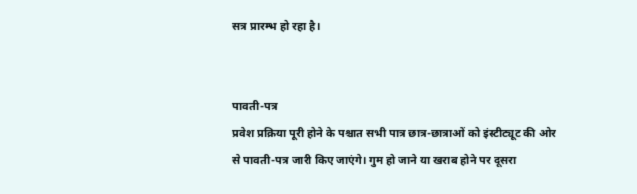सत्र प्रारम्भ हो रहा है।


पावती-पत्र
प्रवेश प्रक्रिया पूरी होने के पश्चात सभी पात्र छात्र-छात्राओं को इंस्टीट्यूट की ओर से पावती-पत्र जारी किए जाएंगे। गुम हो जाने या खराब होने पर दूसरा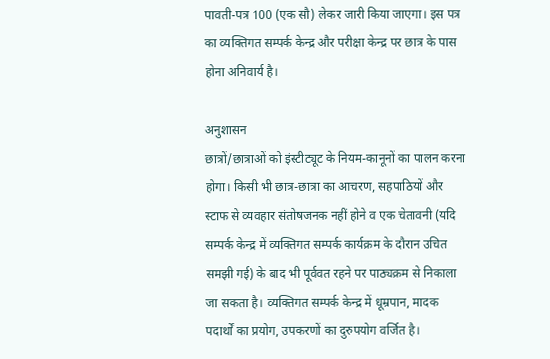पावती-पत्र 100 (एक सौ) लेकर जारी किया जाएगा। इस पत्र का व्यक्तिगत सम्पर्क केन्द्र और परीक्षा केन्द्र पर छात्र के पास होना अनिवार्य है।

अनुशासन
छात्रों/छात्राओं को इंस्टीट्यूट के नियम-कानूनों का पालन करना होगा। किसी भी छात्र-छात्रा का आचरण, सहपाठियों और स्टाफ से व्यवहार संतोषजनक नहीं होने व एक चेतावनी (यदि सम्पर्क केन्द्र में व्यक्तिगत सम्पर्क कार्यक्रम के दौरान उचित समझी गई) के बाद भी पूर्ववत रहने पर पाठ्यक्रम से निकाला जा सकता है। व्यक्तिगत सम्पर्क केन्द्र में धूम्रपान, मादक पदार्थों का प्रयोग, उपकरणों का दुरुपयोग वर्जित है।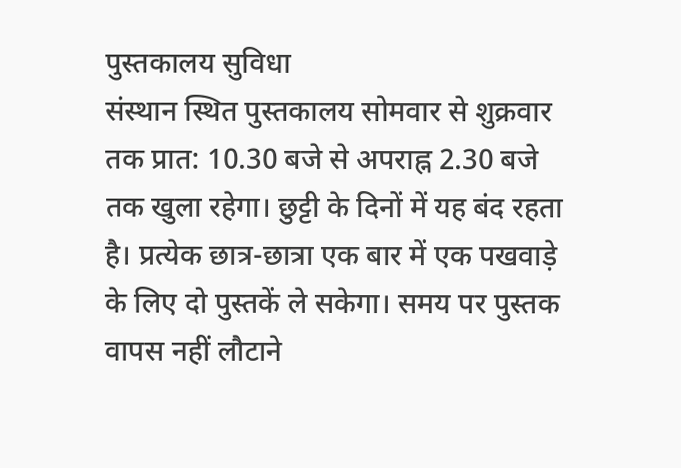पुस्तकालय सुविधा
संस्थान स्थित पुस्तकालय सोमवार से शुक्रवार तक प्रात: 10.30 बजे से अपराह्न 2.30 बजे तक खुला रहेगा। छुट्टी के दिनों में यह बंद रहता है। प्रत्येक छात्र-छात्रा एक बार में एक पखवाड़े के लिए दो पुस्तकें ले सकेगा। समय पर पुस्तक वापस नहीं लौटाने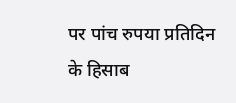पर पांच रुपया प्रतिदिन के हिसाब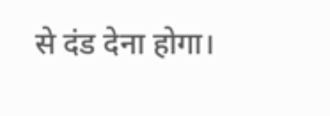से दंड देना होगा।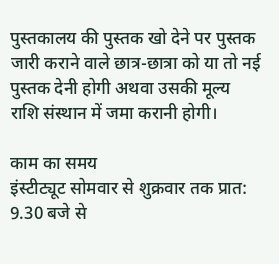पुस्तकालय की पुस्तक खो देने पर पुस्तक जारी कराने वाले छात्र-छात्रा को या तो नई पुस्तक देनी होगी अथवा उसकी मूल्य राशि संस्थान में जमा करानी होगी।

काम का समय
इंस्टीट्यूट सोमवार से शुक्रवार तक प्रात: 9.30 बजे से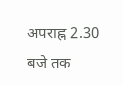अपराह्न 2.30 बजे तक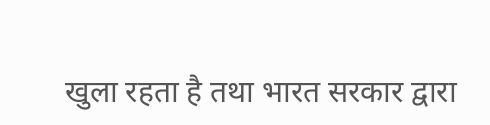खुला रहता है तथा भारत सरकार द्वारा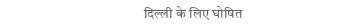दिल्ली के लिए घोषित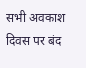सभी अवकाश दिवस पर बंद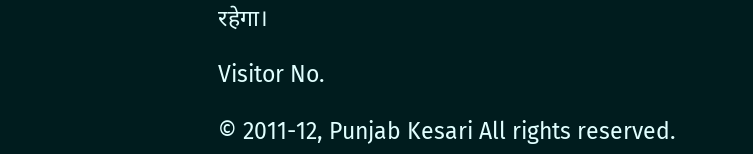रहेगा।

Visitor No.

© 2011-12, Punjab Kesari All rights reserved.